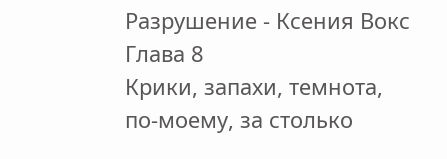Разрушение - Ксения Вокс
Глава 8
Крики, запахи, темнота, по-моему, за столько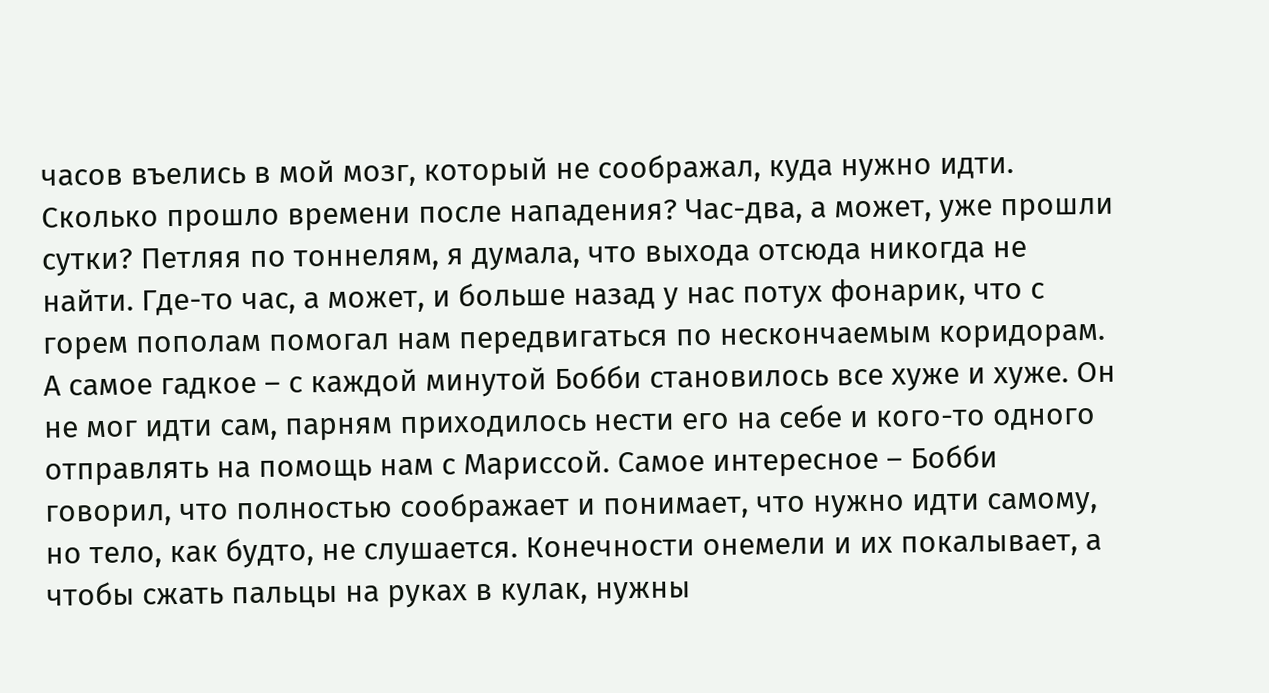часов въелись в мой мозг, который не соображал, куда нужно идти. Сколько прошло времени после нападения? Час-два, а может, уже прошли сутки? Петляя по тоннелям, я думала, что выхода отсюда никогда не найти. Где-то час, а может, и больше назад у нас потух фонарик, что с горем пополам помогал нам передвигаться по нескончаемым коридорам. А самое гадкое – с каждой минутой Бобби становилось все хуже и хуже. Он не мог идти сам, парням приходилось нести его на себе и кого-то одного отправлять на помощь нам с Мариссой. Самое интересное – Бобби говорил, что полностью соображает и понимает, что нужно идти самому, но тело, как будто, не слушается. Конечности онемели и их покалывает, а чтобы сжать пальцы на руках в кулак, нужны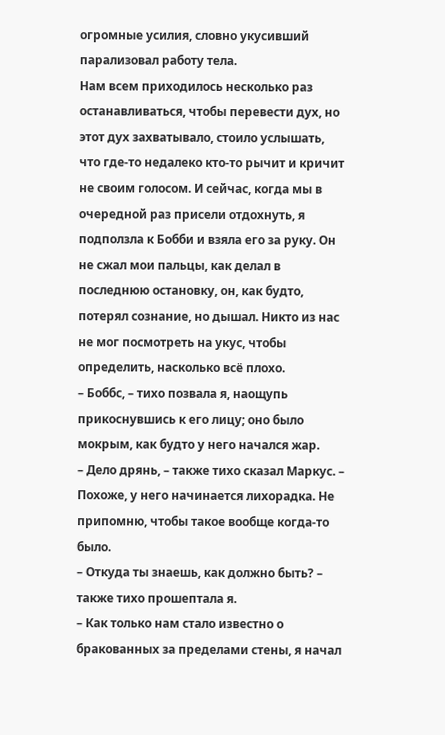огромные усилия, словно укусивший парализовал работу тела.
Нам всем приходилось несколько раз останавливаться, чтобы перевести дух, но этот дух захватывало, стоило услышать, что где-то недалеко кто-то рычит и кричит не своим голосом. И сейчас, когда мы в очередной раз присели отдохнуть, я подползла к Бобби и взяла его за руку. Он не сжал мои пальцы, как делал в последнюю остановку, он, как будто, потерял сознание, но дышал. Никто из нас не мог посмотреть на укус, чтобы определить, насколько всё плохо.
– Боббс, – тихо позвала я, наощупь прикоснувшись к его лицу; оно было мокрым, как будто у него начался жар.
– Дело дрянь, – также тихо сказал Маркус. – Похоже, у него начинается лихорадка. Не припомню, чтобы такое вообще когда-то было.
– Откуда ты знаешь, как должно быть? – также тихо прошептала я.
– Как только нам стало известно о бракованных за пределами стены, я начал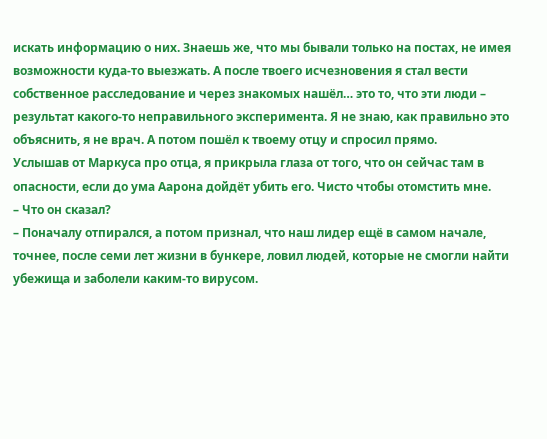искать информацию о них. Знаешь же, что мы бывали только на постах, не имея возможности куда-то выезжать. А после твоего исчезновения я стал вести собственное расследование и через знакомых нашёл… это то, что эти люди – результат какого-то неправильного эксперимента. Я не знаю, как правильно это объяснить, я не врач. А потом пошёл к твоему отцу и спросил прямо.
Услышав от Маркуса про отца, я прикрыла глаза от того, что он сейчас там в опасности, если до ума Аарона дойдёт убить его. Чисто чтобы отомстить мне.
– Что он сказал?
– Поначалу отпирался, а потом признал, что наш лидер ещё в самом начале, точнее, после семи лет жизни в бункере, ловил людей, которые не смогли найти убежища и заболели каким-то вирусом.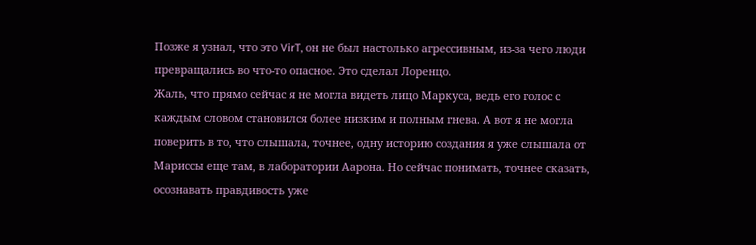Позже я узнал, что это VirT, он не был настолько агрессивным, из-за чего люди превращались во что-то опасное. Это сделал Лоренцо.
Жаль, что прямо сейчас я не могла видеть лицо Маркуса, ведь его голос с каждым словом становился более низким и полным гнева. А вот я не могла поверить в то, что слышала, точнее, одну историю создания я уже слышала от Мариссы еще там, в лаборатории Аарона. Но сейчас понимать, точнее сказать, осознавать правдивость уже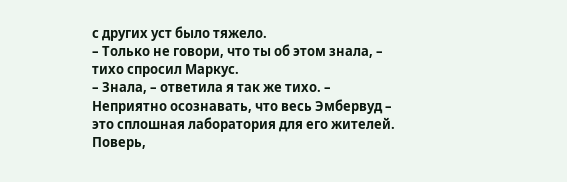с других уст было тяжело.
– Только не говори, что ты об этом знала, – тихо спросил Маркус.
– Знала, – ответила я так же тихо. – Неприятно осознавать, что весь Эмбервуд – это сплошная лаборатория для его жителей. Поверь,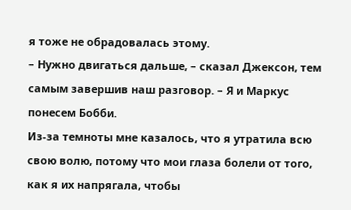я тоже не обрадовалась этому.
– Нужно двигаться дальше, – сказал Джексон, тем самым завершив наш разговор. – Я и Маркус понесем Бобби.
Из-за темноты мне казалось, что я утратила всю свою волю, потому что мои глаза болели от того, как я их напрягала, чтобы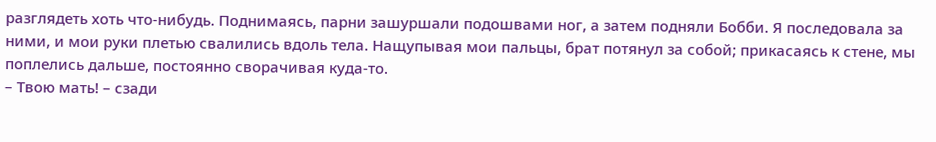разглядеть хоть что-нибудь. Поднимаясь, парни зашуршали подошвами ног, а затем подняли Бобби. Я последовала за ними, и мои руки плетью свалились вдоль тела. Нащупывая мои пальцы, брат потянул за собой; прикасаясь к стене, мы поплелись дальше, постоянно сворачивая куда-то.
– Твою мать! – сзади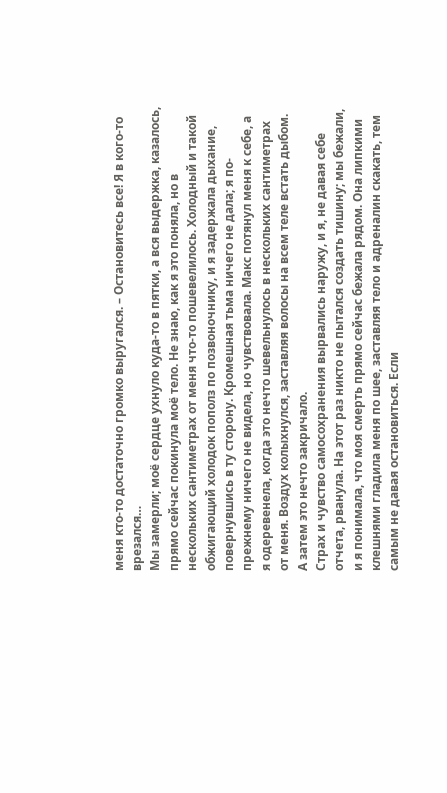меня кто-то достаточно громко выругался. – Остановитесь все! Я в кого-то врезался…
Мы замерли; моё сердце ухнуло куда-то в пятки, а вся выдержка, казалось, прямо сейчас покинула моё тело. Не знаю, как я это поняла, но в нескольких сантиметрах от меня что-то пошевелилось. Холодный и такой обжигающий холодок пополз по позвоночнику, и я задержала дыхание, повернувшись в ту сторону. Кромешная тьма ничего не дала; я по-прежнему ничего не видела, но чувствовала. Макс потянул меня к себе, а я одеревенела, когда это нечто шевельнулось в нескольких сантиметрах от меня. Воздух колыхнулся, заставляя волосы на всем теле встать дыбом. А затем это нечто закричало.
Страх и чувство самосохранения вырвались наружу, и я, не давая себе отчета, рванула. На этот раз никто не пытался создать тишину; мы бежали, и я понимала, что моя смерть прямо сейчас бежала рядом. Она липкими клешнями гладила меня по шее, заставляя тело и адреналин скакать, тем самым не давая остановиться. Если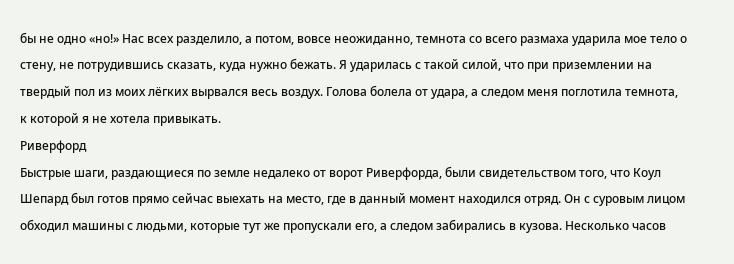бы не одно «но!» Нас всех разделило, а потом, вовсе неожиданно, темнота со всего размаха ударила мое тело о стену, не потрудившись сказать, куда нужно бежать. Я ударилась с такой силой, что при приземлении на твердый пол из моих лёгких вырвался весь воздух. Голова болела от удара, а следом меня поглотила темнота, к которой я не хотела привыкать.
Риверфорд
Быстрые шаги, раздающиеся по земле недалеко от ворот Риверфорда, были свидетельством того, что Коул Шепард был готов прямо сейчас выехать на место, где в данный момент находился отряд. Он с суровым лицом обходил машины с людьми, которые тут же пропускали его, а следом забирались в кузова. Несколько часов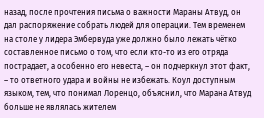назад, после прочтения письма о важности Мараны Атвуд, он дал распоряжение собрать людей для операции. Тем временем на столе у лидера Эмбервуда уже должно было лежать чётко составленное письмо о том, что если кто-то из его отряда пострадает, а особенно его невеста, – он подчеркнул этот факт, – то ответного удара и войны не избежать. Коул доступным языком, тем, что понимал Лоренцо, объяснил, что Марана Атвуд больше не являлась жителем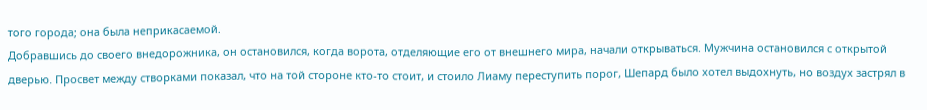того города; она была неприкасаемой.
Добравшись до своего внедорожника, он остановился, когда ворота, отделяющие его от внешнего мира, начали открываться. Мужчина остановился с открытой дверью. Просвет между створками показал, что на той стороне кто-то стоит, и стоило Лиаму переступить порог, Шепард было хотел выдохнуть, но воздух застрял в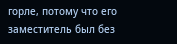горле, потому что его заместитель был без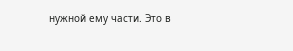нужной ему части. Это в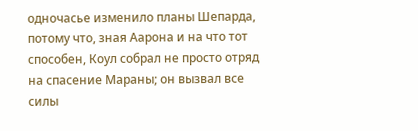одночасье изменило планы Шепарда, потому что, зная Аарона и на что тот способен, Коул собрал не просто отряд на спасение Мараны; он вызвал все силы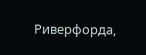Риверфорда,